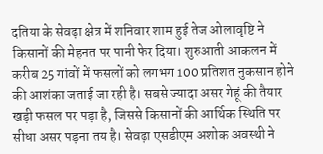दतिया के सेवढ़ा क्षेत्र में शनिवार शाम हुई तेज ओलावृष्टि ने किसानों की मेहनत पर पानी फेर दिया। शुरुआती आकलन में करीब 25 गांवों में फसलों को लगभग 100 प्रतिशत नुकसान होने की आशंका जताई जा रही है। सबसे ज्यादा असर गेहूं की तैयार खड़ी फसल पर पड़ा है, जिससे किसानों की आर्थिक स्थिति पर सीधा असर पड़ना तय है। सेवढ़ा एसडीएम अशोक अवस्थी ने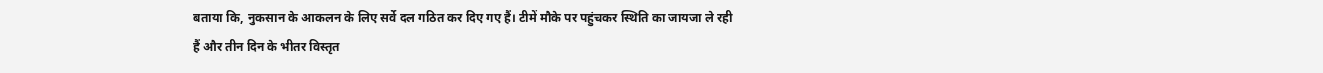बताया कि, नुकसान के आकलन के लिए सर्वे दल गठित कर दिए गए हैं। टीमें मौके पर पहुंचकर स्थिति का जायजा ले रही हैं और तीन दिन के भीतर विस्तृत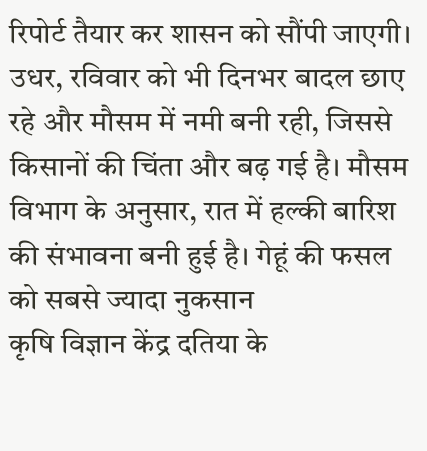रिपोर्ट तैयार कर शासन को सौंपी जाएगी। उधर, रविवार को भी दिनभर बादल छाए रहे और मौसम में नमी बनी रही, जिससे किसानों की चिंता और बढ़ गई है। मौसम विभाग के अनुसार, रात में हल्की बारिश की संभावना बनी हुई है। गेहूं की फसल को सबसे ज्यादा नुकसान
कृषि विज्ञान केंद्र दतिया के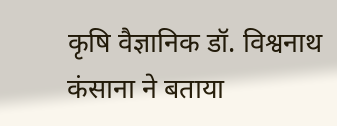कृषि वैज्ञानिक डॉ. विश्वनाथ कंसाना ने बताया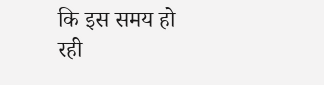कि इस समय हो रही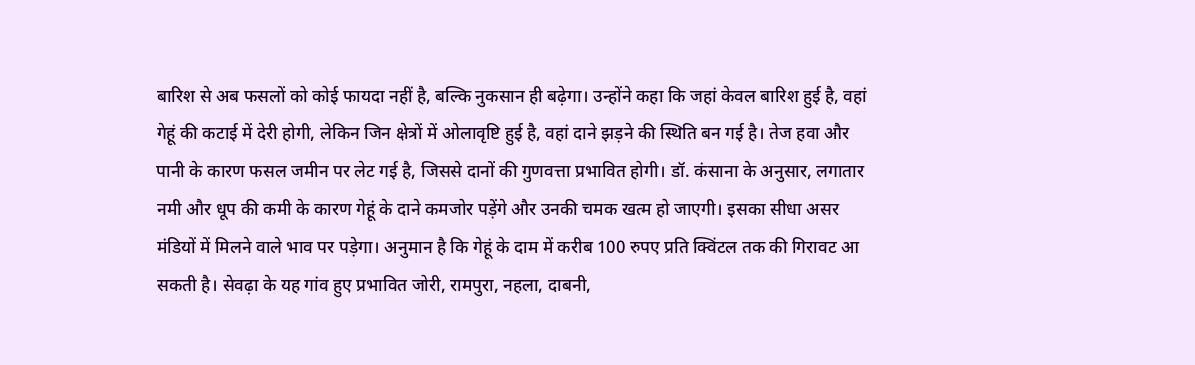बारिश से अब फसलों को कोई फायदा नहीं है, बल्कि नुकसान ही बढ़ेगा। उन्होंने कहा कि जहां केवल बारिश हुई है, वहां गेहूं की कटाई में देरी होगी, लेकिन जिन क्षेत्रों में ओलावृष्टि हुई है, वहां दाने झड़ने की स्थिति बन गई है। तेज हवा और पानी के कारण फसल जमीन पर लेट गई है, जिससे दानों की गुणवत्ता प्रभावित होगी। डॉ. कंसाना के अनुसार, लगातार नमी और धूप की कमी के कारण गेहूं के दाने कमजोर पड़ेंगे और उनकी चमक खत्म हो जाएगी। इसका सीधा असर मंडियों में मिलने वाले भाव पर पड़ेगा। अनुमान है कि गेहूं के दाम में करीब 100 रुपए प्रति क्विंटल तक की गिरावट आ सकती है। सेवढ़ा के यह गांव हुए प्रभावित जोरी, रामपुरा, नहला, दाबनी,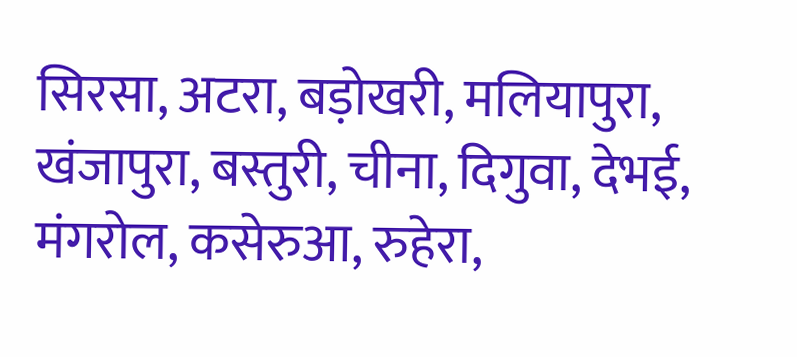सिरसा, अटरा, बड़ोखरी, मलियापुरा, खंजापुरा, बस्तुरी, चीना, दिगुवा, देभई, मंगरोल, कसेरुआ, रुहेरा,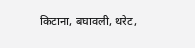किटाना, बघावली, थरेट,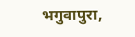भगुवापुरा,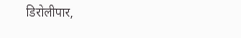डिरोलीपार,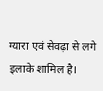ग्यारा एवं सेवढ़ा से लगे इलाके शामिल है।